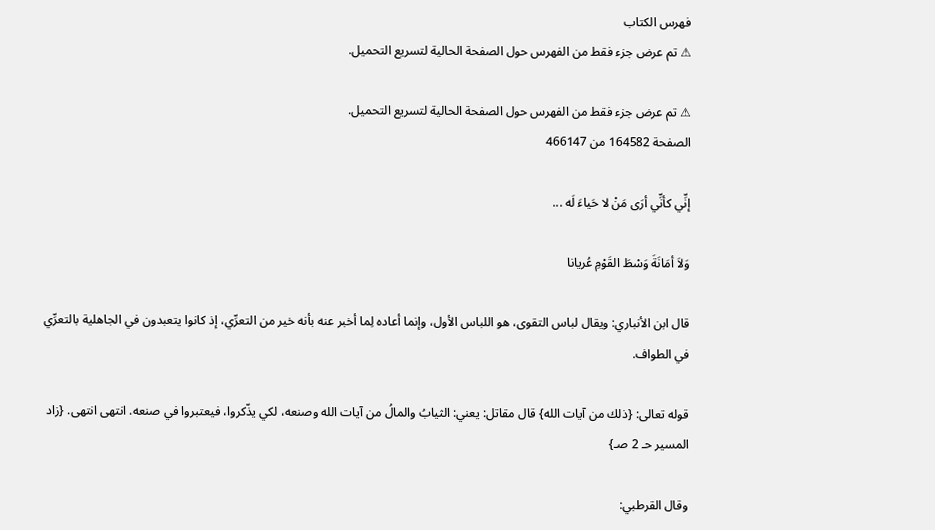فهرس الكتاب
⚠ تم عرض جزء فقط من الفهرس حول الصفحة الحالية لتسريع التحميل.

⚠ تم عرض جزء فقط من الفهرس حول الصفحة الحالية لتسريع التحميل.
الصفحة 164582 من 466147

إنِّي كأنِّي أرَى مَنْ لا حَياءَ لَه ...

وَلاَ أمَانَةَ وَسْطَ القَوْمِ عُريانا

قال ابن الأنباري: ويقال لباس التقوى، هو اللباس الأول، وإنما أعاده لِما أخبر عنه بأنه خير من التعرِّي، إذ كانوا يتعبدون في الجاهلية بالتعرِّي في الطواف.

قوله تعالى: {ذلك من آيات الله} قال مقاتل: يعني: الثيابُ والمالُ من آيات الله وصنعه، لكي يذّكروا، فيعتبروا في صنعه. انتهى انتهى. {زاد المسير حـ 2 صـ}

وقال القرطبي: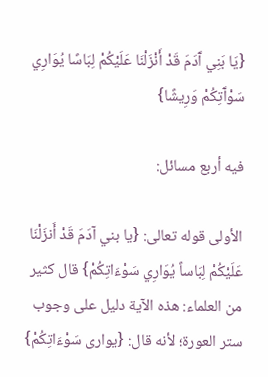{يَا بَنِي آَدَمَ قَدْ أَنْزَلْنَا عَلَيْكُمْ لِبَاسًا يُوَارِي سَوْآَتِكُمْ وَرِيشًا}

فيه أربع مسائل:

الأولى قوله تعالى: {يا بني آدَمَ قَدْ أَنزَلْنَا عَلَيْكُمْ لِبَاساً يُوَارِي سَوْءَاتِكُمْ} قال كثير من العلماء: هذه الآية دليل على وجوب ستر العورة؛ لأنه قال: {يوارى سَوْءَاتِكُمْ}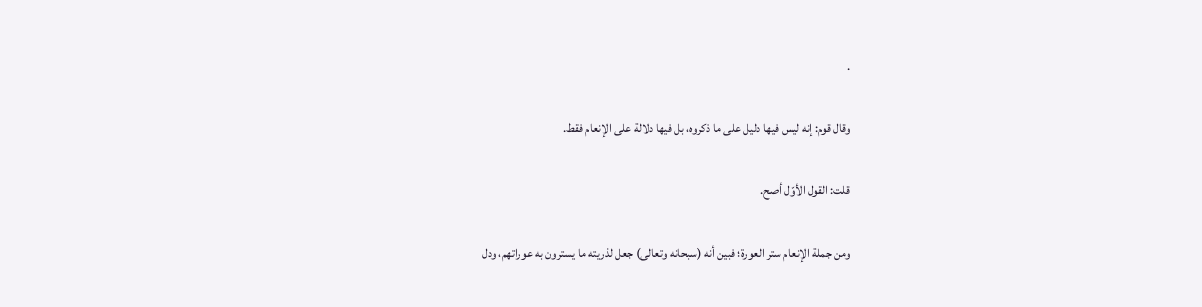.

وقال قوم: إنه ليس فيها دليل على ما ذكروه، بل فيها دلالة على الإنعام فقط.

قلت: القول الأوّل أصح.

ومن جملة الإنعام ستر العورة؛ فبين أنه (سبحانه وتعالى) جعل لذريته ما يسترون به عوراتهم، ودل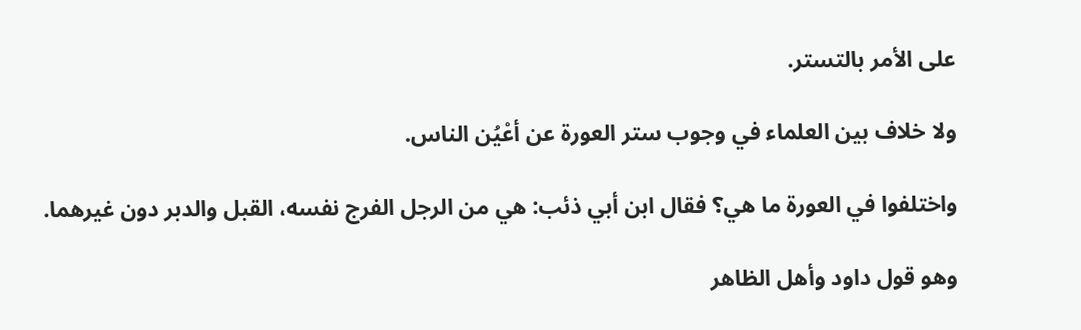على الأمر بالتستر.

ولا خلاف بين العلماء في وجوب ستر العورة عن أعْيُن الناس.

واختلفوا في العورة ما هي؟ فقال ابن أبي ذئب: هي من الرجل الفرج نفسه، القبل والدبر دون غيرهما.

وهو قول داود وأهل الظاهر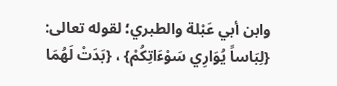وابن أبي عَبْلة والطبري؛ لقوله تعالى: {لِبَاساً يُوَارِي سَوْءَاتِكُمْ} ، {بَدَتْ لَهُمَا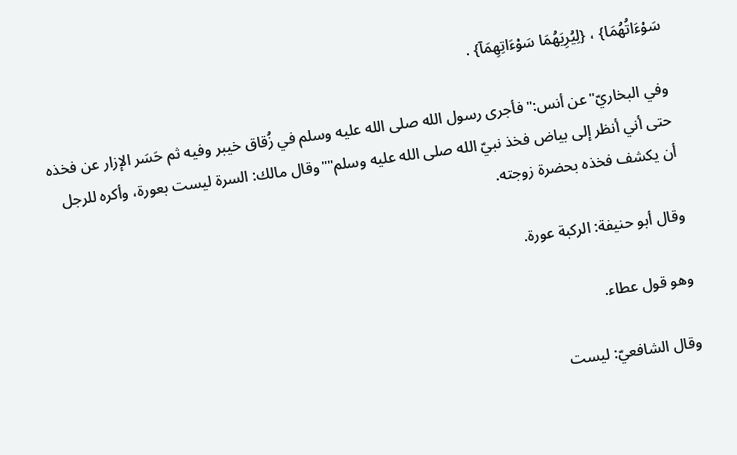سَوْءَاتُهُمَا} ، {لِيُرِيَهُمَا سَوْءَاتِهِمَآ} .

وفي البخاريّ"عن أنس:"فأجرى رسول الله صلى الله عليه وسلم في زُقاق خيبر وفيه ثم حَسَر الإزار عن فخذه حتى أني أنظر إلى بياض فخذ نبيّ الله صلى الله عليه وسلم""وقال مالك: السرة ليست بعورة، وأكره للرجل أن يكشف فخذه بحضرة زوجته.

وقال أبو حنيفة: الركبة عورة.

وهو قول عطاء.

وقال الشافعيّ: ليست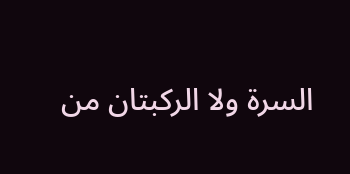السرة ولا الركبتان من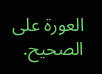العورة على الصحيح.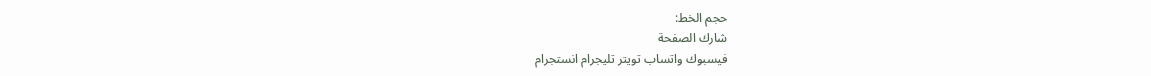حجم الخط:
شارك الصفحة
فيسبوك واتساب تويتر تليجرام انستجرام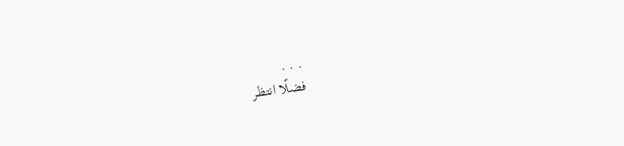. . .
فضلًا انتظر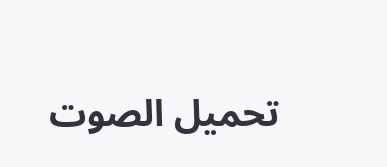تحميل الصوت